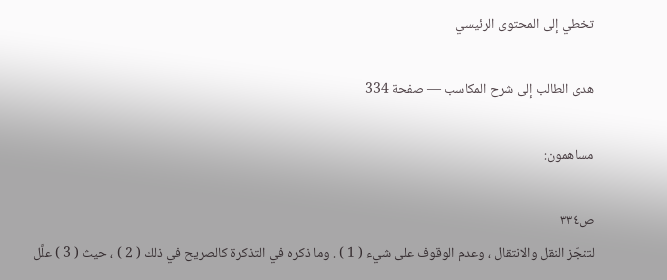تخطي إلى المحتوى الرئيسي

هدى الطالب إلى شرح المكاسب — صفحة 334

مساهمون:

ص٣٣٤
لتنجّز النقل والانتقال ، وعدم الوقوف على شيء ( 1 ) . وما ذكره في التذكرة كالصريح في ذلك ( 2 ) ، حيث ( 3 ) علَّل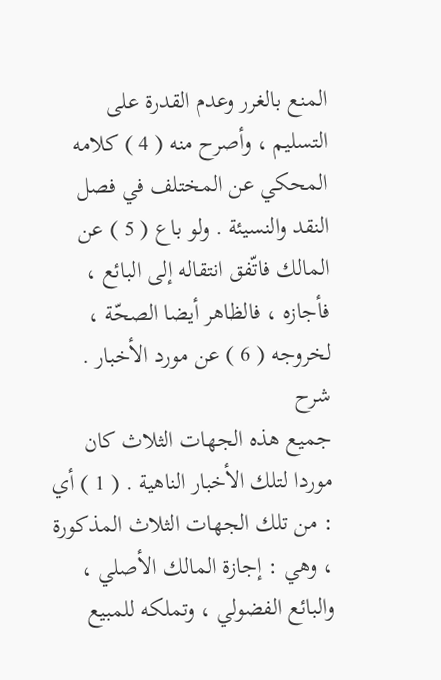المنع بالغرر وعدم القدرة على التسليم ، وأصرح منه ( 4 ) كلامه المحكي عن المختلف في فصل النقد والنسيئة . ولو باع ( 5 ) عن المالك فاتّفق انتقاله إلى البائع ، فأجازه ، فالظاهر أيضا الصحّة ، لخروجه ( 6 ) عن مورد الأخبار .
شرح
جميع هذه الجهات الثلاث كان موردا لتلك الأخبار الناهية . ( 1 ) أي : من تلك الجهات الثلاث المذكورة ، وهي : إجازة المالك الأصلي ، والبائع الفضولي ، وتملكه للمبيع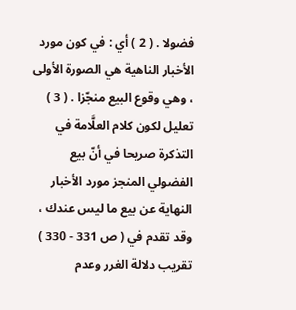فضولا . ( 2 ) أي : في كون مورد الأخبار الناهية هي الصورة الأولى ، وهي وقوع البيع منجّزا . ( 3 ) تعليل لكون كلام العلَّامة في التذكرة صريحا في أنّ بيع الفضولي المنجز مورد الأخبار النهاية عن بيع ما ليس عندك ، وقد تقدم في ( ص 331 - 330 ) تقريب دلالة الغرر وعدم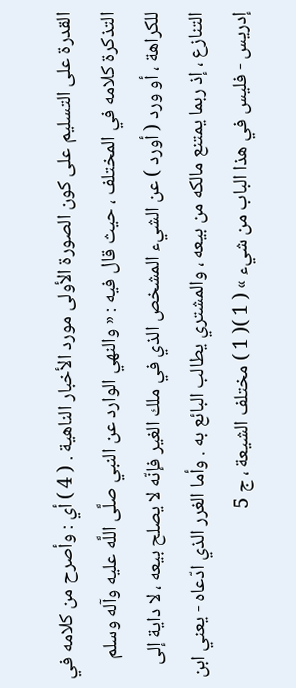القدرة على التسليم على كون الصورة الأولى مورد الأخبار الناهية . ( 4 ) أي : وأصرح من كلامه في التذكرة كلامه في المختلف ، حيث قال فيه : « والنهي الوارد عن النبي صلَّى اللَّه عليه وآله وسلم للكراهة ، أو ورد ( أورد ) عن الشيء المشخص الذي في ملك الغير فإنّه لا يصلح بيعه ، لا داية إلى التنازع ، إذ ربما يمتنع مالكه من بيعه ، والمشتري يطالب البائع به . وأما الغرر الذي ادّعاه - يعني ابن إدريس - فليس في هذا الباب من شيء » ( 1 )( 1 ) مختلف الشيعة ، ج 5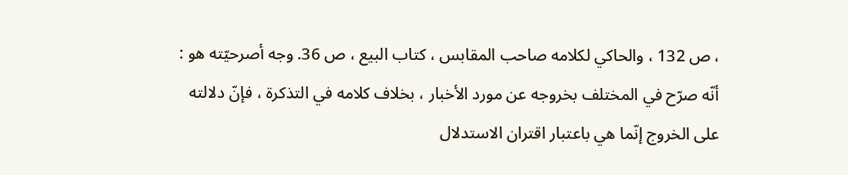، ص 132 ، والحاكي لكلامه صاحب المقابس ، كتاب البيع ، ص 36. وجه أصرحيّته هو : أنّه صرّح في المختلف بخروجه عن مورد الأخبار ، بخلاف كلامه في التذكرة ، فإنّ دلالته على الخروج إنّما هي باعتبار اقتران الاستدلال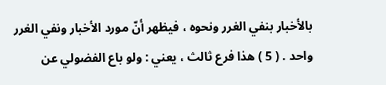بالأخبار بنفي الغرر ونحوه ، فيظهر أنّ مورد الأخبار ونفي الغرر واحد . ( 5 ) هذا فرع ثالث ، يعني : ولو باع الفضولي عن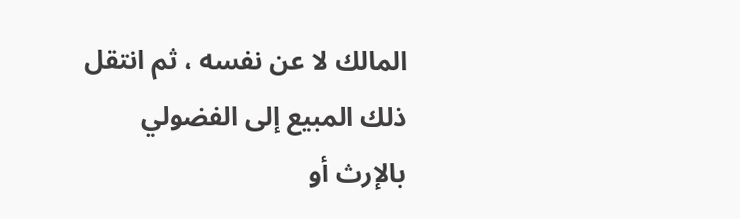المالك لا عن نفسه ، ثم انتقل ذلك المبيع إلى الفضولي بالإرث أو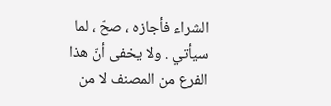الشراء فأجازه ، صحّ ، لما سيأتي . ولا يخفى أنّ هذا الفرع من المصنف لا من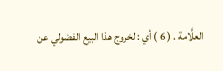العلَّامة . ( 6 ) أي : لخروج هذا البيع الفضولي عن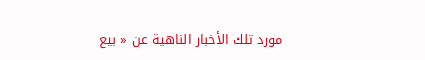مورد تلك الأخبار الناهية عن « بيع